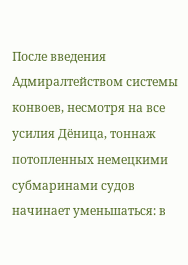После введения Адмиралтейством системы конвоев, несмотря на все усилия Дёница, тоннаж потопленных немецкими субмаринами судов начинает уменьшаться: в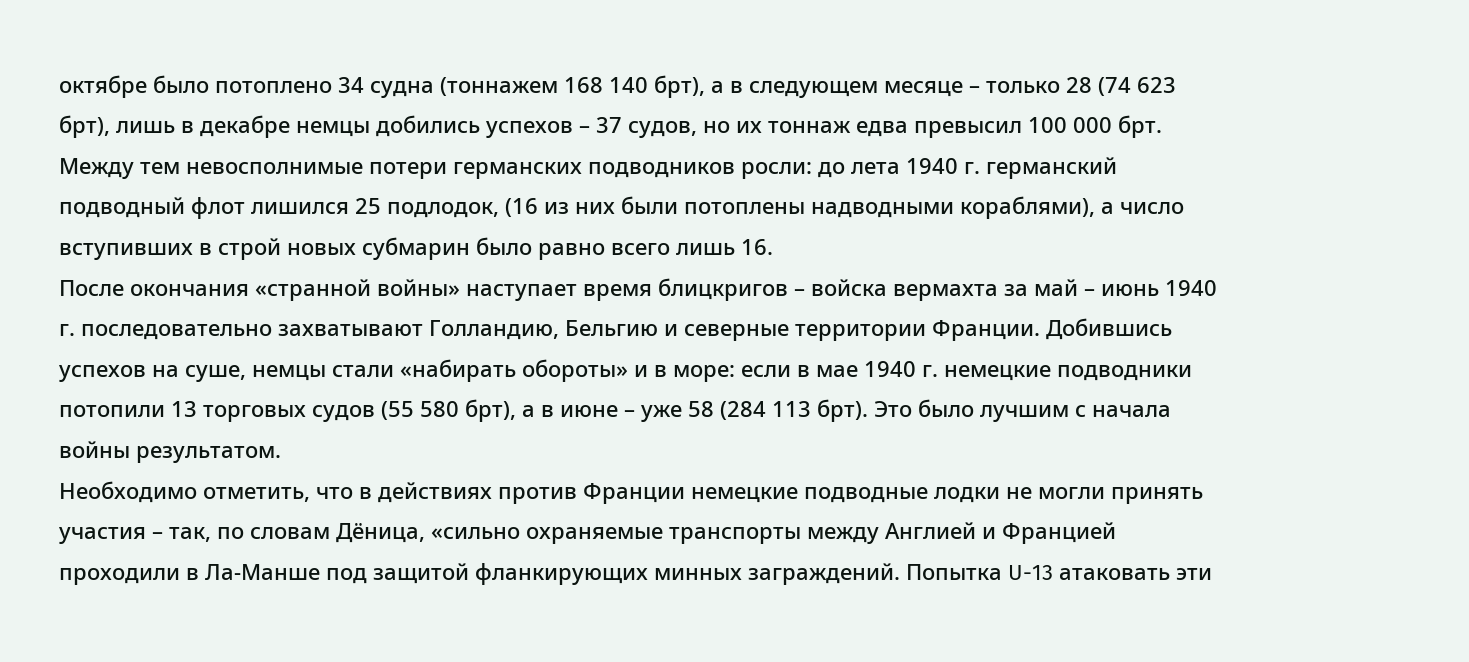октябре было потоплено 34 судна (тоннажем 168 140 брт), а в следующем месяце – только 28 (74 623 брт), лишь в декабре немцы добились успехов – 37 судов, но их тоннаж едва превысил 100 000 брт. Между тем невосполнимые потери германских подводников росли: до лета 1940 г. германский подводный флот лишился 25 подлодок, (16 из них были потоплены надводными кораблями), а число вступивших в строй новых субмарин было равно всего лишь 16.
После окончания «странной войны» наступает время блицкригов – войска вермахта за май – июнь 1940 г. последовательно захватывают Голландию, Бельгию и северные территории Франции. Добившись успехов на суше, немцы стали «набирать обороты» и в море: если в мае 1940 г. немецкие подводники потопили 13 торговых судов (55 580 брт), а в июне – уже 58 (284 113 брт). Это было лучшим с начала войны результатом.
Необходимо отметить, что в действиях против Франции немецкие подводные лодки не могли принять участия – так, по словам Дёница, «сильно охраняемые транспорты между Англией и Францией проходили в Ла-Манше под защитой фланкирующих минных заграждений. Попытка U-13 атаковать эти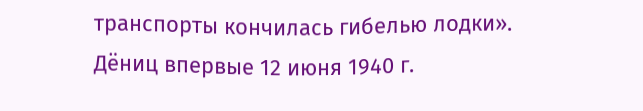транспорты кончилась гибелью лодки». Дёниц впервые 12 июня 1940 г.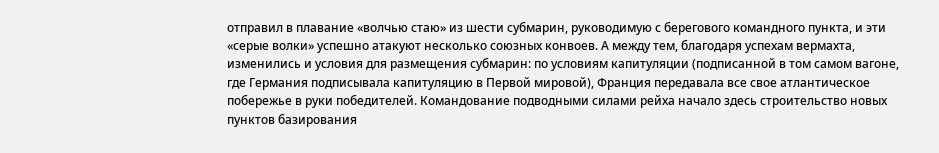отправил в плавание «волчью стаю» из шести субмарин, руководимую с берегового командного пункта, и эти «серые волки» успешно атакуют несколько союзных конвоев. А между тем, благодаря успехам вермахта, изменились и условия для размещения субмарин: по условиям капитуляции (подписанной в том самом вагоне, где Германия подписывала капитуляцию в Первой мировой), Франция передавала все свое атлантическое побережье в руки победителей. Командование подводными силами рейха начало здесь строительство новых пунктов базирования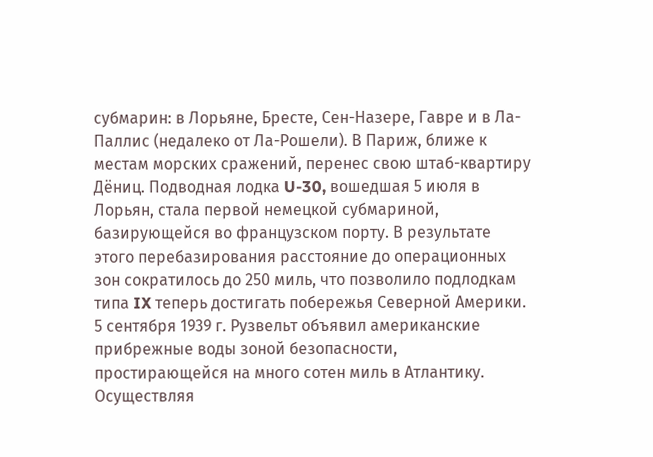субмарин: в Лорьяне, Бресте, Сен-Назере, Гавре и в Ла-Паллис (недалеко от Ла-Рошели). В Париж, ближе к местам морских сражений, перенес свою штаб-квартиру Дёниц. Подводная лодка U-30, вошедшая 5 июля в Лорьян, стала первой немецкой субмариной, базирующейся во французском порту. В результате этого перебазирования расстояние до операционных зон сократилось до 250 миль, что позволило подлодкам типа IX теперь достигать побережья Северной Америки.
5 сентября 1939 г. Рузвельт объявил американские прибрежные воды зоной безопасности, простирающейся на много сотен миль в Атлантику. Осуществляя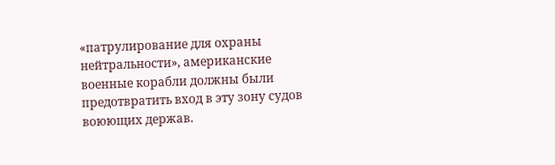«патрулирование для охраны нейтральности», американские военные корабли должны были предотвратить вход в эту зону судов воюющих держав.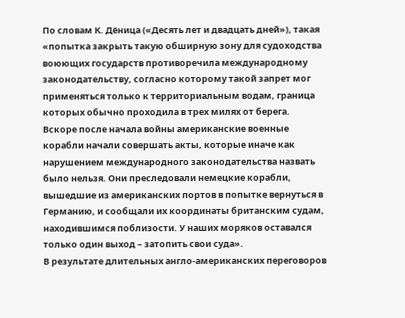По словам К. Дёница («Десять лет и двадцать дней»), такая «попытка закрыть такую обширную зону для судоходства воюющих государств противоречила международному законодательству, согласно которому такой запрет мог применяться только к территориальным водам, граница которых обычно проходила в трех милях от берега.
Вскоре после начала войны американские военные корабли начали совершать акты, которые иначе как нарушением международного законодательства назвать было нельзя. Они преследовали немецкие корабли, вышедшие из американских портов в попытке вернуться в Германию, и сообщали их координаты британским судам, находившимся поблизости. У наших моряков оставался только один выход – затопить свои суда».
В результате длительных англо-американских переговоров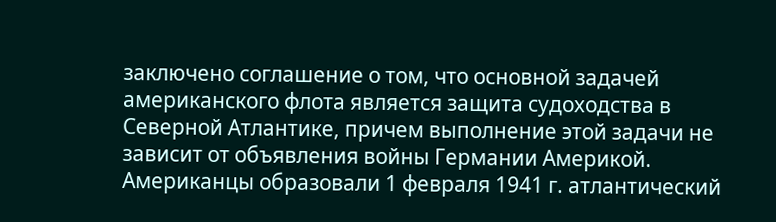заключено соглашение о том, что основной задачей американского флота является защита судоходства в Северной Атлантике, причем выполнение этой задачи не зависит от объявления войны Германии Америкой. Американцы образовали 1 февраля 1941 г. атлантический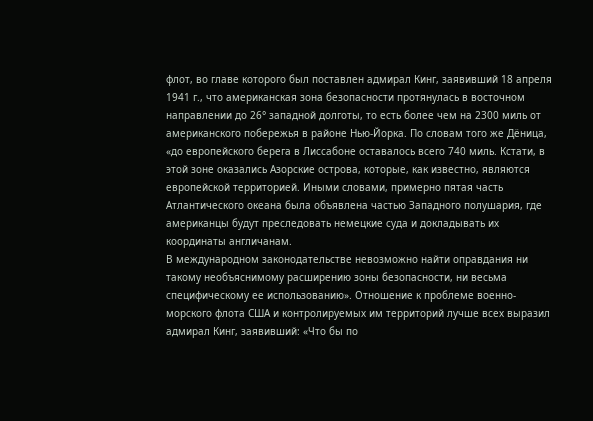флот, во главе которого был поставлен адмирал Кинг, заявивший 18 апреля 1941 г., что американская зона безопасности протянулась в восточном направлении до 26° западной долготы, то есть более чем на 2300 миль от американского побережья в районе Нью-Йорка. По словам того же Дёница, «до европейского берега в Лиссабоне оставалось всего 740 миль. Кстати, в этой зоне оказались Азорские острова, которые, как известно, являются европейской территорией. Иными словами, примерно пятая часть Атлантического океана была объявлена частью Западного полушария, где американцы будут преследовать немецкие суда и докладывать их координаты англичанам.
В международном законодательстве невозможно найти оправдания ни такому необъяснимому расширению зоны безопасности, ни весьма специфическому ее использованию». Отношение к проблеме военно-морского флота США и контролируемых им территорий лучше всех выразил адмирал Кинг, заявивший: «Что бы по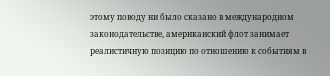этому поводу ни было сказано в международном законодательстве, американский флот занимает реалистичную позицию по отношению к событиям в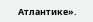Атлантике».